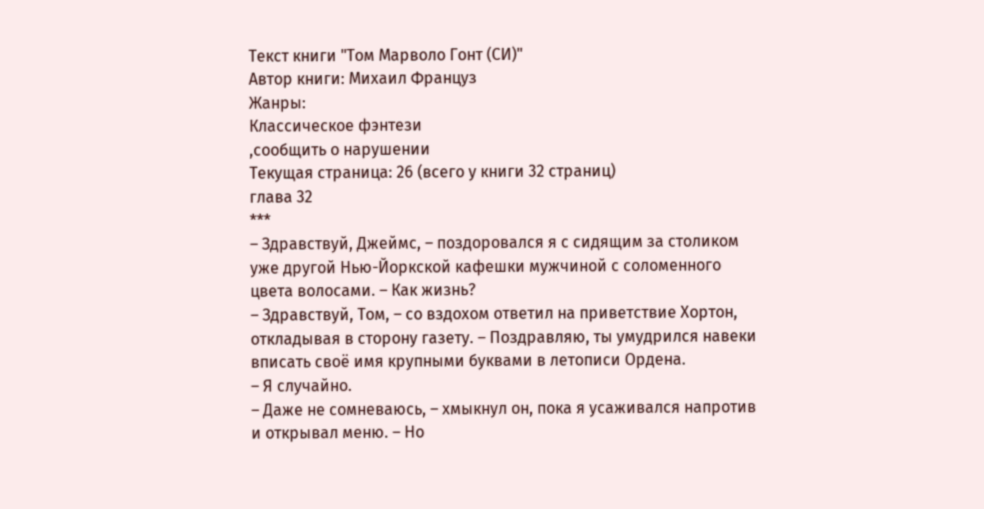Текст книги "Том Марволо Гонт (СИ)"
Автор книги: Михаил Француз
Жанры:
Классическое фэнтези
,сообщить о нарушении
Текущая страница: 26 (всего у книги 32 страниц)
глава 32
***
– Здравствуй, Джеймс, – поздоровался я с сидящим за столиком уже другой Нью-Йоркской кафешки мужчиной с соломенного цвета волосами. – Как жизнь?
– Здравствуй, Том, – со вздохом ответил на приветствие Хортон, откладывая в сторону газету. – Поздравляю, ты умудрился навеки вписать своё имя крупными буквами в летописи Ордена.
– Я случайно.
– Даже не сомневаюсь, – хмыкнул он, пока я усаживался напротив и открывал меню. – Но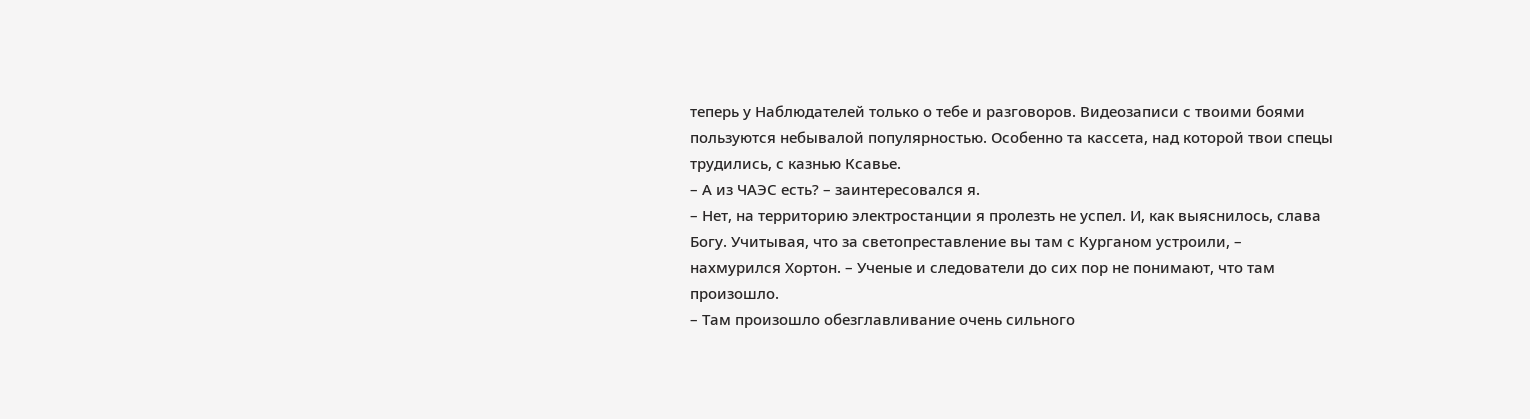теперь у Наблюдателей только о тебе и разговоров. Видеозаписи с твоими боями пользуются небывалой популярностью. Особенно та кассета, над которой твои спецы трудились, с казнью Ксавье.
– А из ЧАЭС есть? – заинтересовался я.
– Нет, на территорию электростанции я пролезть не успел. И, как выяснилось, слава Богу. Учитывая, что за светопреставление вы там с Курганом устроили, – нахмурился Хортон. – Ученые и следователи до сих пор не понимают, что там произошло.
– Там произошло обезглавливание очень сильного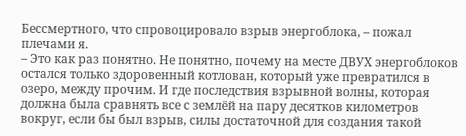Бессмертного, что спровоцировало взрыв энергоблока, – пожал плечами я.
– Это как раз понятно. Не понятно, почему на месте ДВУХ энергоблоков остался только здоровенный котлован, который уже превратился в озеро, между прочим. И где последствия взрывной волны, которая должна была сравнять все с землёй на пару десятков километров вокруг, если бы был взрыв, силы достаточной для создания такой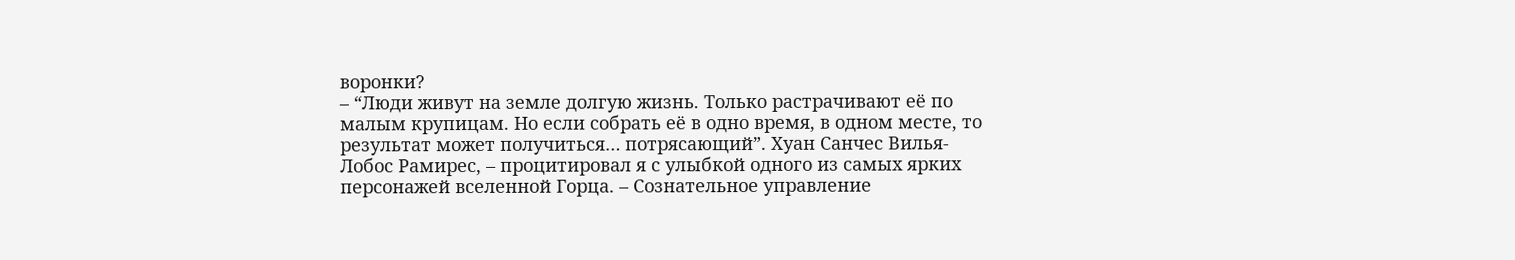воронки?
– “Люди живут на земле долгую жизнь. Только растрачивают её по малым крупицам. Но если собрать её в одно время, в одном месте, то результат может получиться… потрясающий”. Хуан Санчес Вилья-Лобос Рамирес, – процитировал я с улыбкой одного из самых ярких персонажей вселенной Горца. – Сознательное управление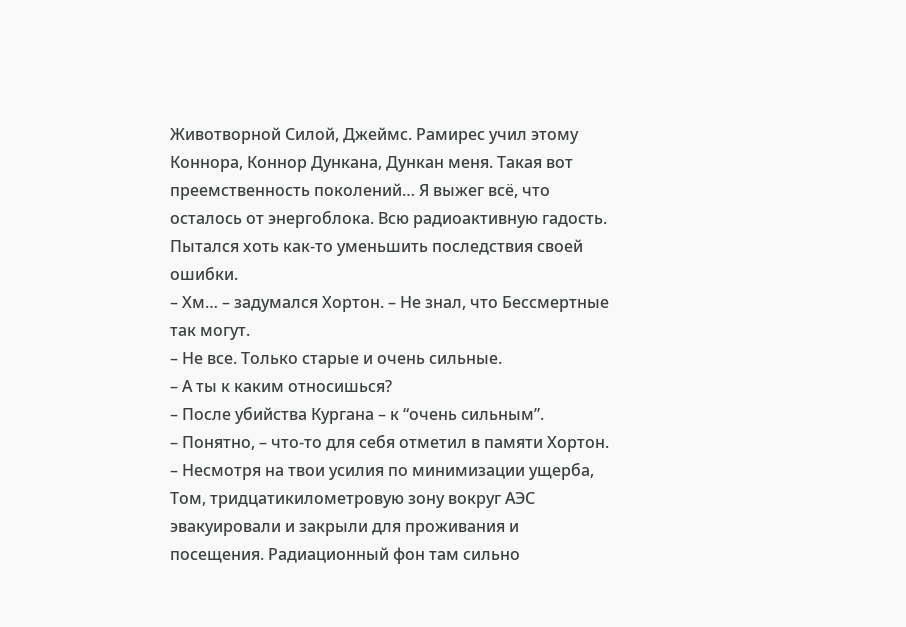Животворной Силой, Джеймс. Рамирес учил этому Коннора, Коннор Дункана, Дункан меня. Такая вот преемственность поколений… Я выжег всё, что осталось от энергоблока. Всю радиоактивную гадость. Пытался хоть как-то уменьшить последствия своей ошибки.
– Хм… – задумался Хортон. – Не знал, что Бессмертные так могут.
– Не все. Только старые и очень сильные.
– А ты к каким относишься?
– После убийства Кургана – к “очень сильным”.
– Понятно, – что-то для себя отметил в памяти Хортон. – Несмотря на твои усилия по минимизации ущерба, Том, тридцатикилометровую зону вокруг АЭС эвакуировали и закрыли для проживания и посещения. Радиационный фон там сильно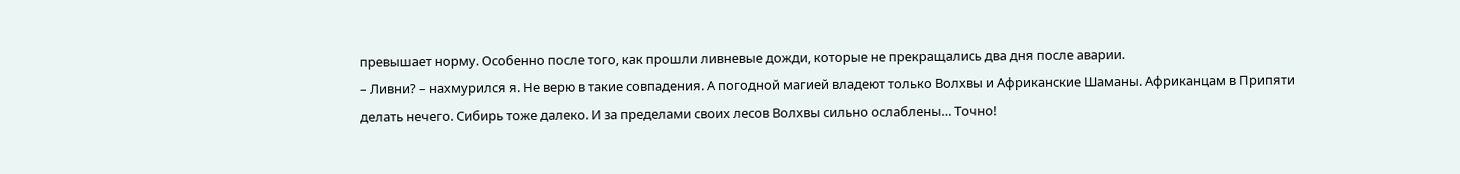превышает норму. Особенно после того, как прошли ливневые дожди, которые не прекращались два дня после аварии.
– Ливни? – нахмурился я. Не верю в такие совпадения. А погодной магией владеют только Волхвы и Африканские Шаманы. Африканцам в Припяти делать нечего. Сибирь тоже далеко. И за пределами своих лесов Волхвы сильно ослаблены… Точно!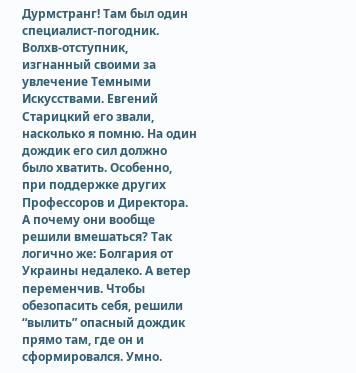Дурмстранг! Там был один специалист-погодник. Волхв-отступник, изгнанный своими за увлечение Темными Искусствами. Евгений Старицкий его звали, насколько я помню. На один дождик его сил должно было хватить. Особенно, при поддержке других Профессоров и Директора. А почему они вообще решили вмешаться? Так логично же: Болгария от Украины недалеко. А ветер переменчив. Чтобы обезопасить себя, решили “вылить” опасный дождик прямо там, где он и сформировался. Умно.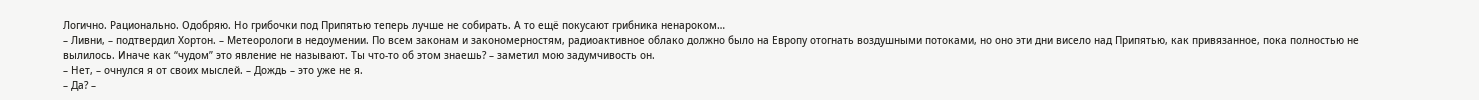Логично. Рационально. Одобряю. Но грибочки под Припятью теперь лучше не собирать. А то ещё покусают грибника ненароком…
– Ливни, – подтвердил Хортон. – Метеорологи в недоумении. По всем законам и закономерностям, радиоактивное облако должно было на Европу отогнать воздушными потоками, но оно эти дни висело над Припятью, как привязанное, пока полностью не вылилось. Иначе как “чудом” это явление не называют. Ты что-то об этом знаешь? – заметил мою задумчивость он.
– Нет, – очнулся я от своих мыслей. – Дождь – это уже не я.
– Да? –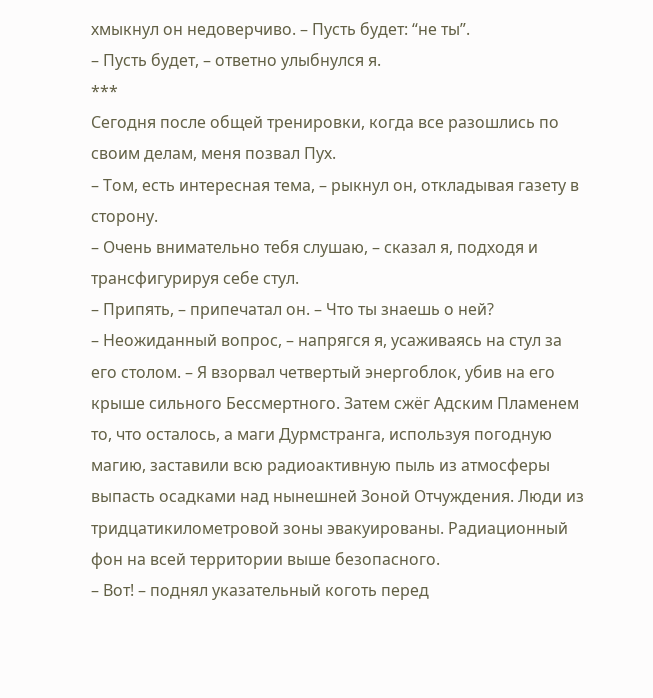хмыкнул он недоверчиво. – Пусть будет: “не ты”.
– Пусть будет, – ответно улыбнулся я.
***
Сегодня после общей тренировки, когда все разошлись по своим делам, меня позвал Пух.
– Том, есть интересная тема, – рыкнул он, откладывая газету в сторону.
– Очень внимательно тебя слушаю, – сказал я, подходя и трансфигурируя себе стул.
– Припять, – припечатал он. – Что ты знаешь о ней?
– Неожиданный вопрос, – напрягся я, усаживаясь на стул за его столом. – Я взорвал четвертый энергоблок, убив на его крыше сильного Бессмертного. Затем сжёг Адским Пламенем то, что осталось, а маги Дурмстранга, используя погодную магию, заставили всю радиоактивную пыль из атмосферы выпасть осадками над нынешней Зоной Отчуждения. Люди из тридцатикилометровой зоны эвакуированы. Радиационный фон на всей территории выше безопасного.
– Вот! – поднял указательный коготь перед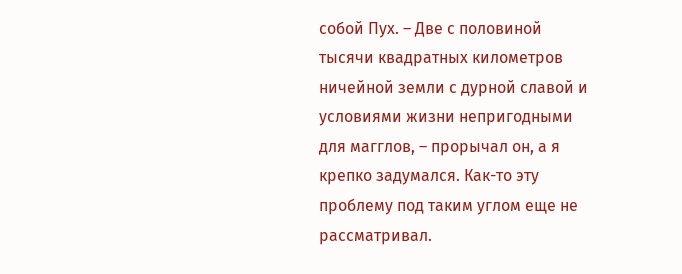собой Пух. – Две с половиной тысячи квадратных километров ничейной земли с дурной славой и условиями жизни непригодными для магглов, – прорычал он, а я крепко задумался. Как-то эту проблему под таким углом еще не рассматривал.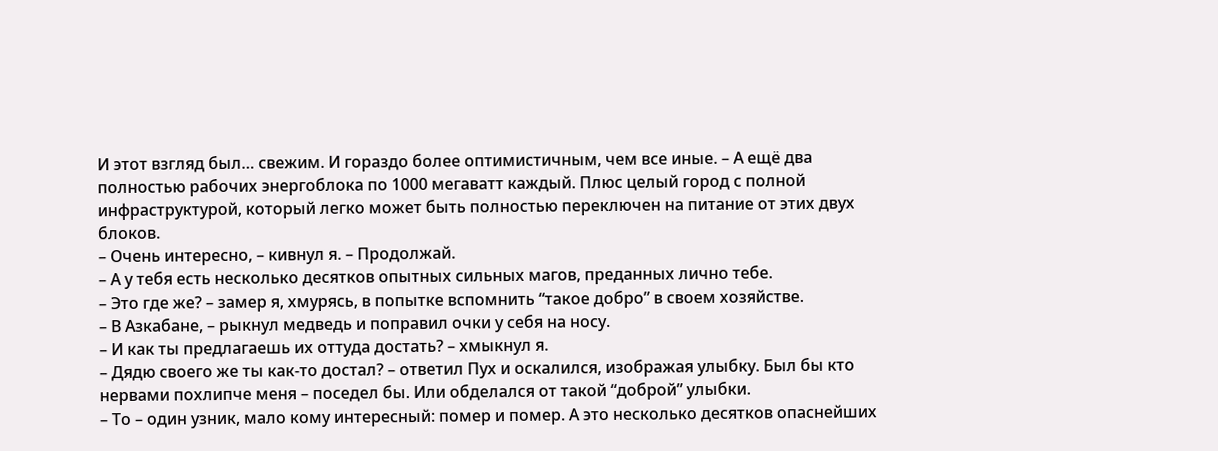И этот взгляд был… свежим. И гораздо более оптимистичным, чем все иные. – А ещё два полностью рабочих энергоблока по 1000 мегаватт каждый. Плюс целый город с полной инфраструктурой, который легко может быть полностью переключен на питание от этих двух блоков.
– Очень интересно, – кивнул я. – Продолжай.
– А у тебя есть несколько десятков опытных сильных магов, преданных лично тебе.
– Это где же? – замер я, хмурясь, в попытке вспомнить “такое добро” в своем хозяйстве.
– В Азкабане, – рыкнул медведь и поправил очки у себя на носу.
– И как ты предлагаешь их оттуда достать? – хмыкнул я.
– Дядю своего же ты как-то достал? – ответил Пух и оскалился, изображая улыбку. Был бы кто нервами похлипче меня – поседел бы. Или обделался от такой “доброй” улыбки.
– То – один узник, мало кому интересный: помер и помер. А это несколько десятков опаснейших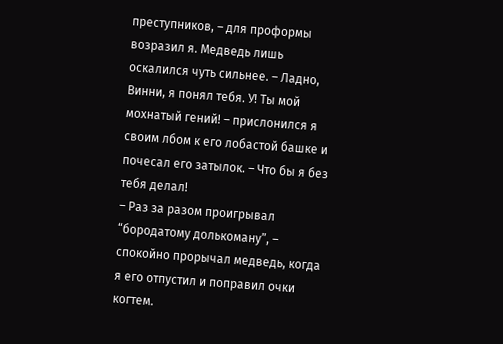преступников, – для проформы возразил я. Медведь лишь оскалился чуть сильнее. – Ладно, Винни, я понял тебя. У! Ты мой мохнатый гений! – прислонился я своим лбом к его лобастой башке и почесал его затылок. – Что бы я без тебя делал!
– Раз за разом проигрывал “бородатому долькоману”, – спокойно прорычал медведь, когда я его отпустил и поправил очки когтем.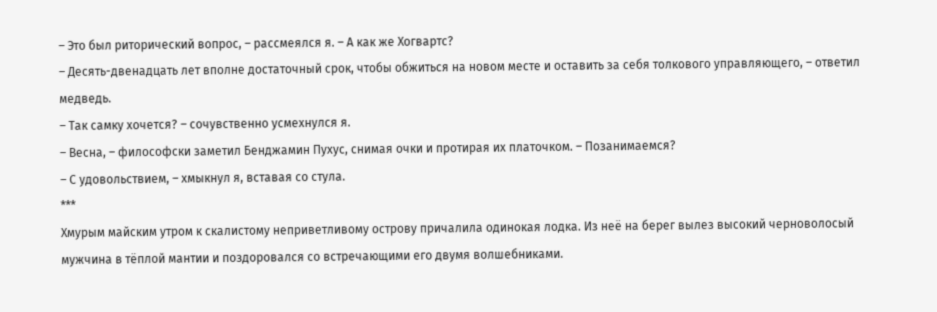– Это был риторический вопрос, – рассмеялся я. – А как же Хогвартс?
– Десять-двенадцать лет вполне достаточный срок, чтобы обжиться на новом месте и оставить за себя толкового управляющего, – ответил медведь.
– Так самку хочется? – сочувственно усмехнулся я.
– Весна, – философски заметил Бенджамин Пухус, снимая очки и протирая их платочком. – Позанимаемся?
– С удовольствием, – хмыкнул я, вставая со стула.
***
Хмурым майским утром к скалистому неприветливому острову причалила одинокая лодка. Из неё на берег вылез высокий черноволосый мужчина в тёплой мантии и поздоровался со встречающими его двумя волшебниками.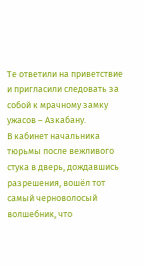Те ответили на приветствие и пригласили следовать за собой к мрачному замку ужасов – Азкабану.
В кабинет начальника тюрьмы после вежливого стука в дверь, дождавшись разрешения, вошёл тот самый черноволосый волшебник, что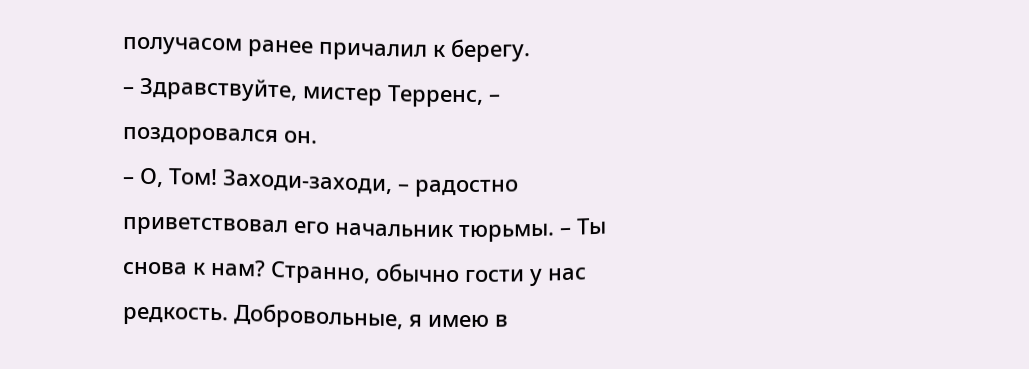получасом ранее причалил к берегу.
– Здравствуйте, мистер Терренс, – поздоровался он.
– О, Том! Заходи-заходи, – радостно приветствовал его начальник тюрьмы. – Ты снова к нам? Странно, обычно гости у нас редкость. Добровольные, я имею в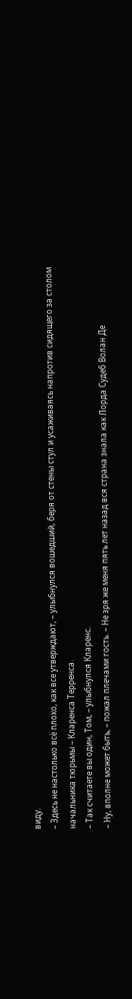виду.
– Здесь не настолько всё плохо, как все утверждают, – улыбнулся вошедший, беря от стены стул и усаживаясь напротив сидящего за столом начальника тюрьмы – Кларенса Терренса.
– Так считаете вы один, Том, – улыбнулся Кларенс.
– Ну, вполне может быть, – пожал плечами гость. – Не зря же меня пять лет назад вся страна знала как Лорда Судеб Волан Де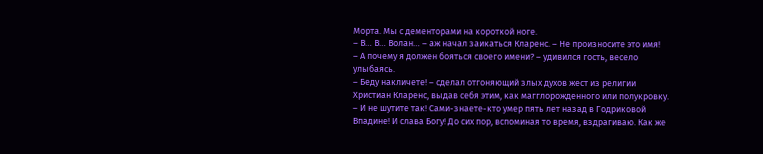Морта. Мы с дементорами на короткой ноге.
– В… В… Волан… – аж начал заикаться Кларенс. – Не произносите это имя!
– А почему я должен бояться своего имени? – удивился гость, весело улыбаясь.
– Беду накличете! – сделал отгоняющий злых духов жест из религии Христиан Кларенс, выдав себя этим, как магглорожденного или полукровку. – И не шутите так! Сами-знаете-кто умер пять лет назад в Годриковой Впадине! И слава Богу! До сих пор, вспоминая то время, вздрагиваю. Как же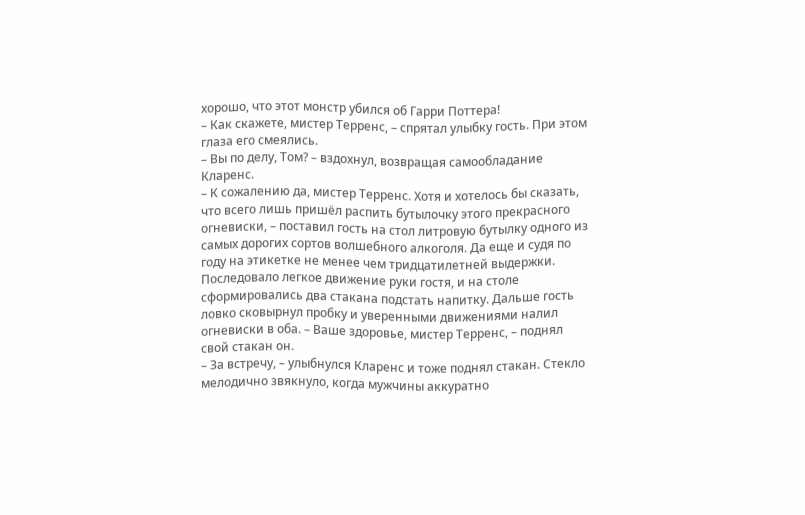хорошо, что этот монстр убился об Гарри Поттера!
– Как скажете, мистер Терренс, – спрятал улыбку гость. При этом глаза его смеялись.
– Вы по делу, Том? – вздохнул, возвращая самообладание Кларенс.
– К сожалению да, мистер Терренс. Хотя и хотелось бы сказать, что всего лишь пришёл распить бутылочку этого прекрасного огневиски, – поставил гость на стол литровую бутылку одного из самых дорогих сортов волшебного алкоголя. Да еще и судя по году на этикетке не менее чем тридцатилетней выдержки. Последовало легкое движение руки гостя, и на столе сформировались два стакана подстать напитку. Дальше гость ловко сковырнул пробку и уверенными движениями налил огневиски в оба. – Ваше здоровье, мистер Терренс, – поднял свой стакан он.
– За встречу, – улыбнулся Кларенс и тоже поднял стакан. Стекло мелодично звякнуло, когда мужчины аккуратно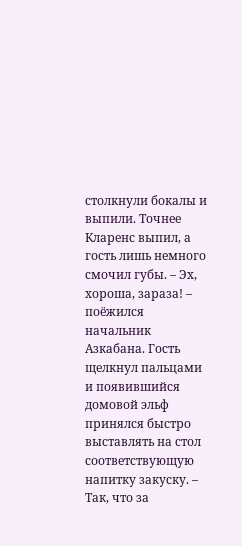столкнули бокалы и выпили. Точнее Кларенс выпил, а гость лишь немного смочил губы. – Эх, хороша, зараза! – поёжился начальник Азкабана. Гость щелкнул пальцами и появившийся домовой эльф принялся быстро выставлять на стол соответствующую напитку закуску. – Так, что за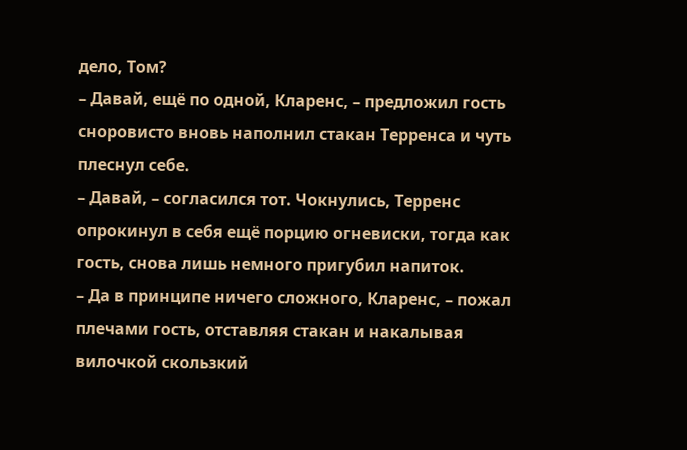дело, Том?
– Давай, ещё по одной, Кларенс, – предложил гость сноровисто вновь наполнил стакан Терренса и чуть плеснул себе.
– Давай, – согласился тот. Чокнулись, Терренс опрокинул в себя ещё порцию огневиски, тогда как гость, снова лишь немного пригубил напиток.
– Да в принципе ничего сложного, Кларенс, – пожал плечами гость, отставляя стакан и накалывая вилочкой скользкий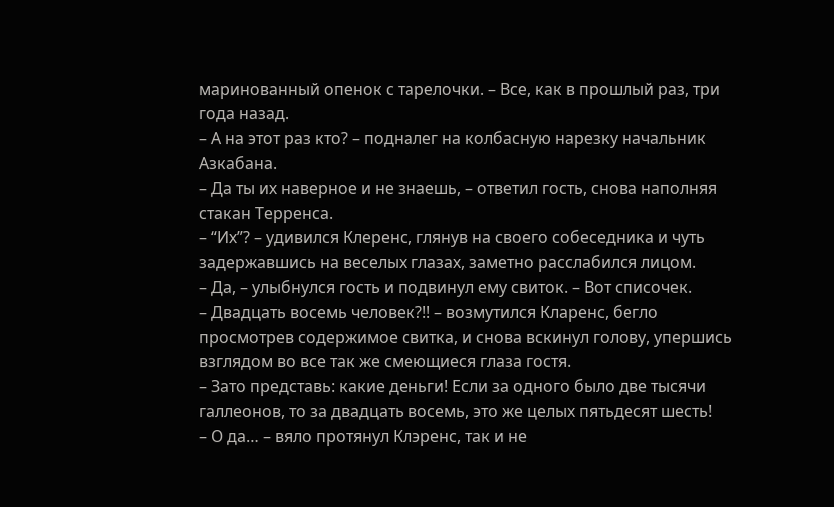маринованный опенок с тарелочки. – Все, как в прошлый раз, три года назад.
– А на этот раз кто? – подналег на колбасную нарезку начальник Азкабана.
– Да ты их наверное и не знаешь, – ответил гость, снова наполняя стакан Терренса.
– “Их”? – удивился Клеренс, глянув на своего собеседника и чуть задержавшись на веселых глазах, заметно расслабился лицом.
– Да, – улыбнулся гость и подвинул ему свиток. – Вот списочек.
– Двадцать восемь человек?!! – возмутился Кларенс, бегло просмотрев содержимое свитка, и снова вскинул голову, упершись взглядом во все так же смеющиеся глаза гостя.
– Зато представь: какие деньги! Если за одного было две тысячи галлеонов, то за двадцать восемь, это же целых пятьдесят шесть!
– О да… – вяло протянул Клэренс, так и не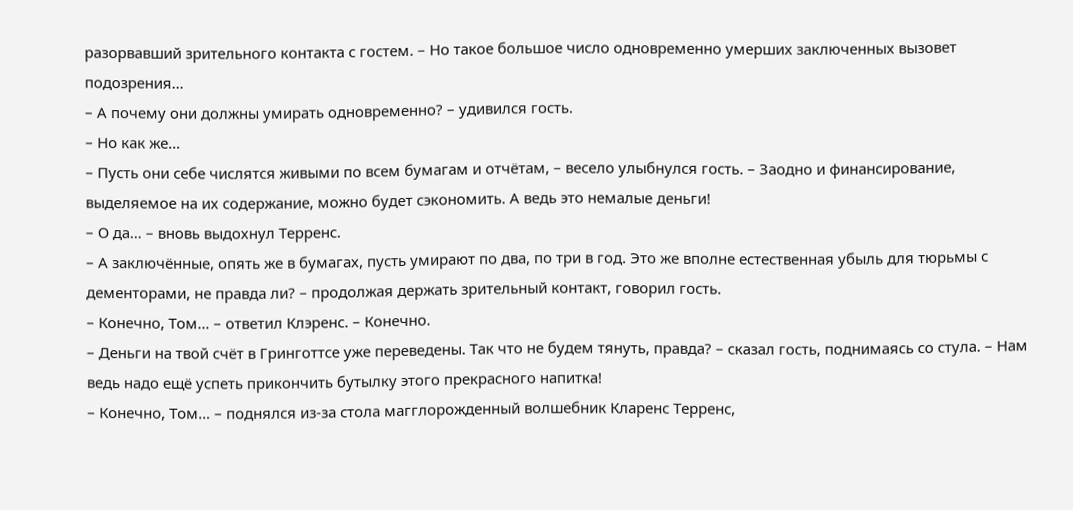разорвавший зрительного контакта с гостем. – Но такое большое число одновременно умерших заключенных вызовет подозрения…
– А почему они должны умирать одновременно? – удивился гость.
– Но как же…
– Пусть они себе числятся живыми по всем бумагам и отчётам, – весело улыбнулся гость. – Заодно и финансирование, выделяемое на их содержание, можно будет сэкономить. А ведь это немалые деньги!
– О да… – вновь выдохнул Терренс.
– А заключённые, опять же в бумагах, пусть умирают по два, по три в год. Это же вполне естественная убыль для тюрьмы с дементорами, не правда ли? – продолжая держать зрительный контакт, говорил гость.
– Конечно, Том… – ответил Клэренс. – Конечно.
– Деньги на твой счёт в Гринготтсе уже переведены. Так что не будем тянуть, правда? – сказал гость, поднимаясь со стула. – Нам ведь надо ещё успеть прикончить бутылку этого прекрасного напитка!
– Конечно, Том… – поднялся из-за стола магглорожденный волшебник Кларенс Терренс,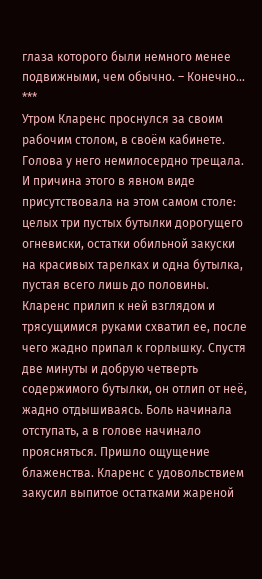глаза которого были немного менее подвижными, чем обычно. – Конечно...
***
Утром Кларенс проснулся за своим рабочим столом, в своём кабинете. Голова у него немилосердно трещала. И причина этого в явном виде присутствовала на этом самом столе: целых три пустых бутылки дорогущего огневиски, остатки обильной закуски на красивых тарелках и одна бутылка, пустая всего лишь до половины.
Кларенс прилип к ней взглядом и трясущимися руками схватил ее, после чего жадно припал к горлышку. Спустя две минуты и добрую четверть содержимого бутылки, он отлип от неё, жадно отдышиваясь. Боль начинала отступать, а в голове начинало проясняться. Пришло ощущение блаженства. Кларенс с удовольствием закусил выпитое остатками жареной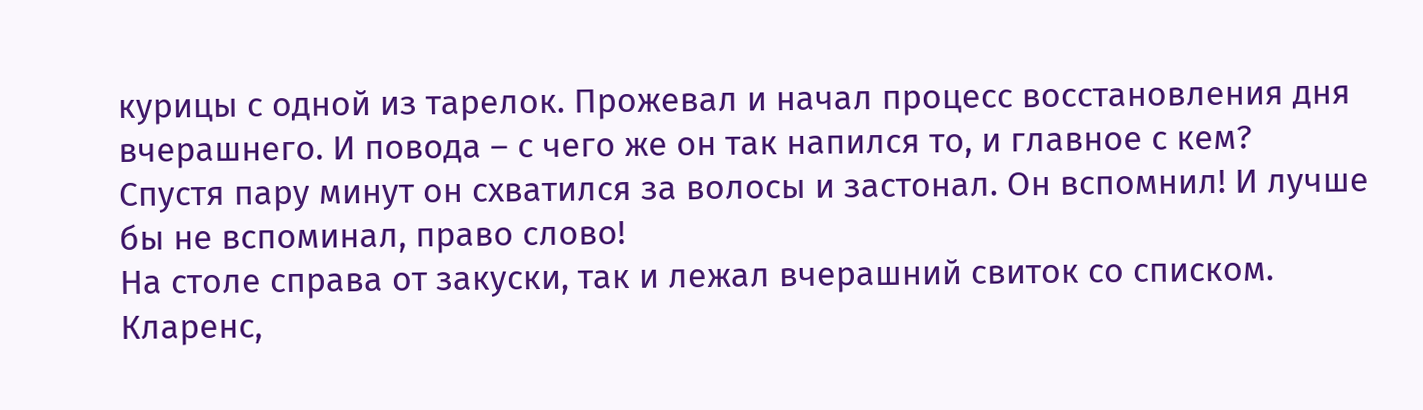курицы с одной из тарелок. Прожевал и начал процесс восстановления дня вчерашнего. И повода – с чего же он так напился то, и главное с кем?
Спустя пару минут он схватился за волосы и застонал. Он вспомнил! И лучше бы не вспоминал, право слово!
На столе справа от закуски, так и лежал вчерашний свиток со списком. Кларенс,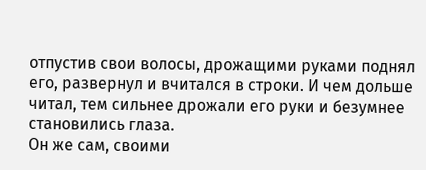отпустив свои волосы, дрожащими руками поднял его, развернул и вчитался в строки. И чем дольше читал, тем сильнее дрожали его руки и безумнее становились глаза.
Он же сам, своими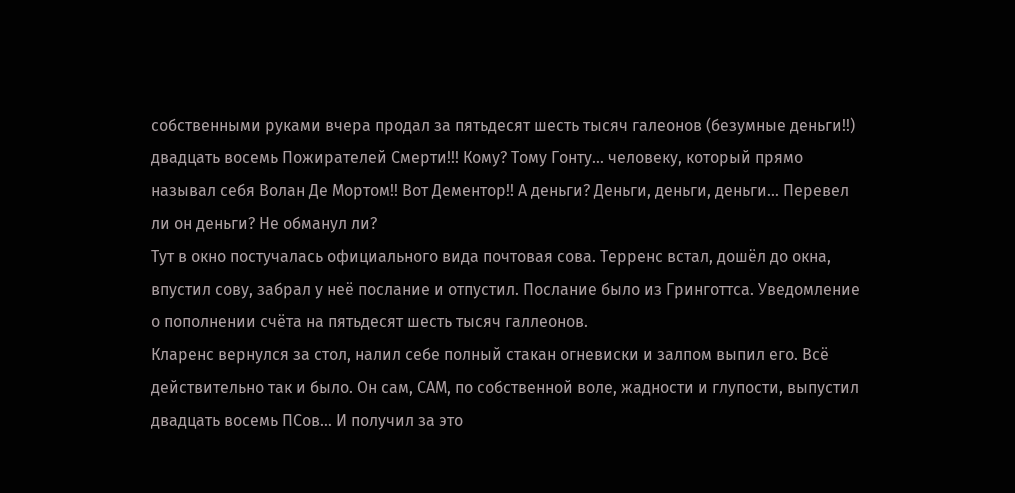собственными руками вчера продал за пятьдесят шесть тысяч галеонов (безумные деньги!!) двадцать восемь Пожирателей Смерти!!! Кому? Тому Гонту… человеку, который прямо называл себя Волан Де Мортом!! Вот Дементор!! А деньги? Деньги, деньги, деньги… Перевел ли он деньги? Не обманул ли?
Тут в окно постучалась официального вида почтовая сова. Терренс встал, дошёл до окна, впустил сову, забрал у неё послание и отпустил. Послание было из Гринготтса. Уведомление о пополнении счёта на пятьдесят шесть тысяч галлеонов.
Кларенс вернулся за стол, налил себе полный стакан огневиски и залпом выпил его. Всё действительно так и было. Он сам, САМ, по собственной воле, жадности и глупости, выпустил двадцать восемь ПСов… И получил за это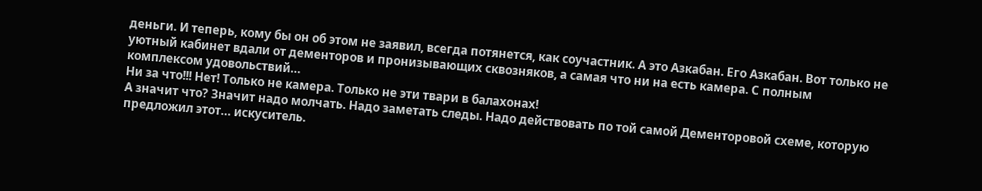деньги. И теперь, кому бы он об этом не заявил, всегда потянется, как соучастник. А это Азкабан. Его Азкабан. Вот только не уютный кабинет вдали от дементоров и пронизывающих сквозняков, а самая что ни на есть камера. С полным комплексом удовольствий…
Ни за что!!! Нет! Только не камера. Только не эти твари в балахонах!
А значит что? Значит надо молчать. Надо заметать следы. Надо действовать по той самой Дементоровой схеме, которую предложил этот… искуситель.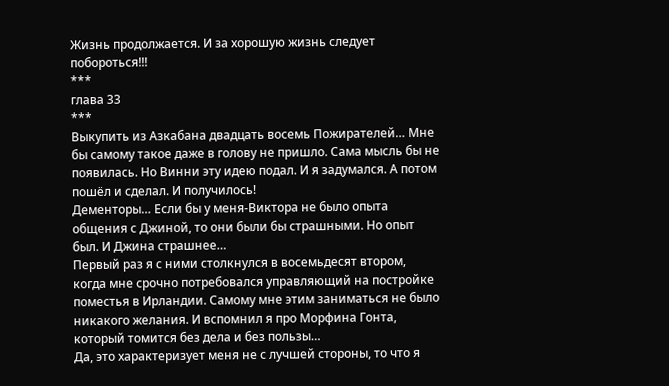Жизнь продолжается. И за хорошую жизнь следует побороться!!!
***
глава 33
***
Выкупить из Азкабана двадцать восемь Пожирателей… Мне бы самому такое даже в голову не пришло. Сама мысль бы не появилась. Но Винни эту идею подал. И я задумался. А потом пошёл и сделал. И получилось!
Дементоры… Если бы у меня-Виктора не было опыта общения с Джиной, то они были бы страшными. Но опыт был. И Джина страшнее…
Первый раз я с ними столкнулся в восемьдесят втором, когда мне срочно потребовался управляющий на постройке поместья в Ирландии. Самому мне этим заниматься не было никакого желания. И вспомнил я про Морфина Гонта, который томится без дела и без пользы…
Да, это характеризует меня не с лучшей стороны, то что я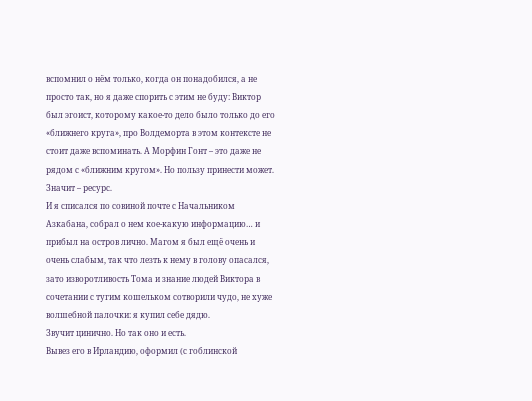вспомнил о нём только, когда он понадобился, а не просто так, но я даже спорить с этим не буду: Виктор был эгоист, которому какое-то дело было только до его «ближнего круга», про Волдеморта в этом контексте не стоит даже вспоминать. А Морфин Гонт – это даже не рядом с «ближним кругом». Но пользу принести может. Значит – ресурс.
И я списался по совиной почте с Начальником Азкабана, собрал о нем кое-какую информацию… и прибыл на остров лично. Магом я был ещё очень и очень слабым, так что лезть к нему в голову опасался, зато изворотливость Тома и знание людей Виктора в сочетании с тугим кошельком сотворили чудо, не хуже волшебной палочки: я купил себе дядю.
Звучит цинично. Но так оно и есть.
Вывез его в Ирландию, оформил (с гоблинской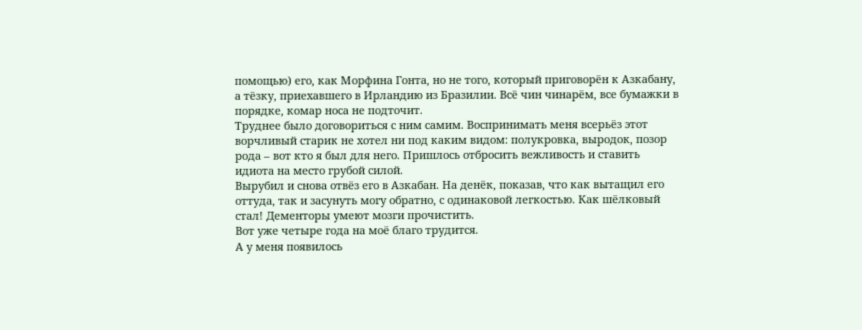помощью) его, как Морфина Гонта, но не того, который приговорён к Азкабану, а тёзку, приехавшего в Ирландию из Бразилии. Всё чин чинарём, все бумажки в порядке, комар носа не подточит.
Труднее было договориться с ним самим. Воспринимать меня всерьёз этот ворчливый старик не хотел ни под каким видом: полукровка, выродок, позор рода – вот кто я был для него. Пришлось отбросить вежливость и ставить идиота на место грубой силой.
Вырубил и снова отвёз его в Азкабан. На денёк, показав, что как вытащил его оттуда, так и засунуть могу обратно, с одинаковой легкостью. Как шёлковый стал! Дементоры умеют мозги прочистить.
Вот уже четыре года на моё благо трудится.
А у меня появилось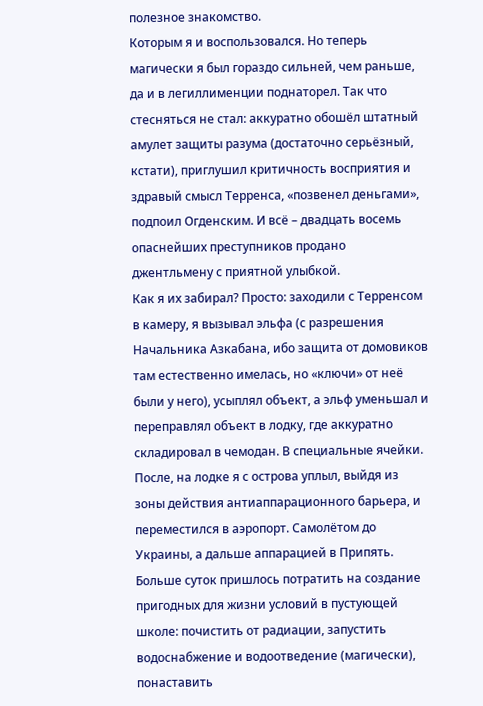полезное знакомство.
Которым я и воспользовался. Но теперь магически я был гораздо сильней, чем раньше, да и в легиллименции поднаторел. Так что стесняться не стал: аккуратно обошёл штатный амулет защиты разума (достаточно серьёзный, кстати), приглушил критичность восприятия и здравый смысл Терренса, «позвенел деньгами», подпоил Огденским. И всё – двадцать восемь опаснейших преступников продано джентльмену с приятной улыбкой.
Как я их забирал? Просто: заходили с Терренсом в камеру, я вызывал эльфа (с разрешения Начальника Азкабана, ибо защита от домовиков там естественно имелась, но «ключи» от неё были у него), усыплял объект, а эльф уменьшал и переправлял объект в лодку, где аккуратно складировал в чемодан. В специальные ячейки.
После, на лодке я с острова уплыл, выйдя из зоны действия антиаппарационного барьера, и переместился в аэропорт. Самолётом до Украины, а дальше аппарацией в Припять.
Больше суток пришлось потратить на создание пригодных для жизни условий в пустующей школе: почистить от радиации, запустить водоснабжение и водоотведение (магически), понаставить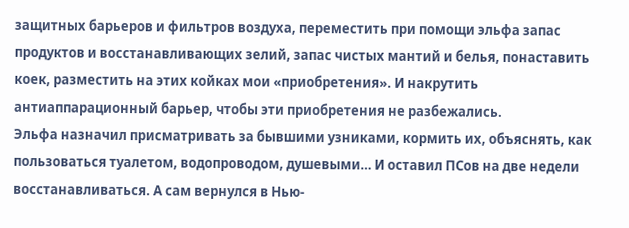защитных барьеров и фильтров воздуха, переместить при помощи эльфа запас продуктов и восстанавливающих зелий, запас чистых мантий и белья, понаставить коек, разместить на этих койках мои «приобретения». И накрутить антиаппарационный барьер, чтобы эти приобретения не разбежались.
Эльфа назначил присматривать за бывшими узниками, кормить их, объяснять, как пользоваться туалетом, водопроводом, душевыми… И оставил ПСов на две недели восстанавливаться. А сам вернулся в Нью-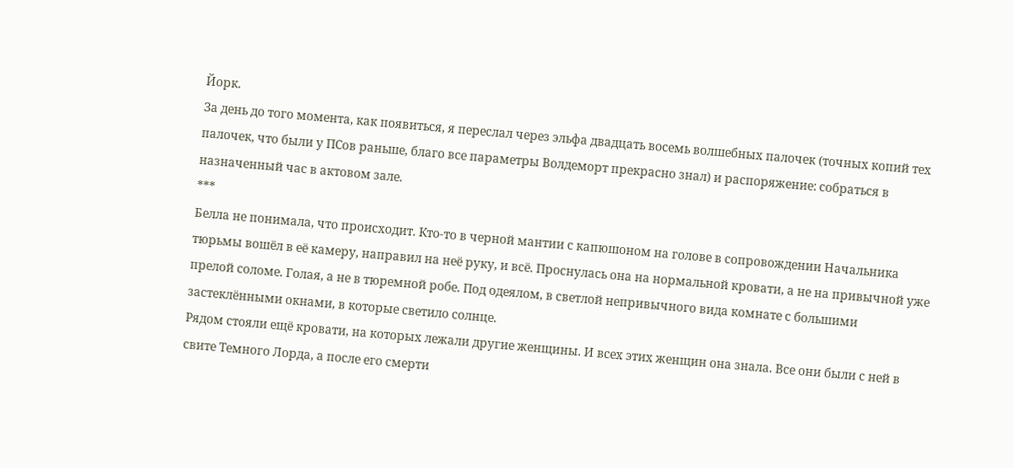Йорк.
За день до того момента, как появиться, я переслал через эльфа двадцать восемь волшебных палочек (точных копий тех палочек, что были у ПСов раньше, благо все параметры Волдеморт прекрасно знал) и распоряжение: собраться в назначенный час в актовом зале.
***
Белла не понимала, что происходит. Кто-то в черной мантии с капюшоном на голове в сопровождении Начальника тюрьмы вошёл в её камеру, направил на неё руку, и всё. Проснулась она на нормальной кровати, а не на привычной уже прелой соломе. Голая, а не в тюремной робе. Под одеялом, в светлой непривычного вида комнате с большими застеклёнными окнами, в которые светило солнце.
Рядом стояли ещё кровати, на которых лежали другие женщины. И всех этих женщин она знала. Все они были с ней в свите Темного Лорда, а после его смерти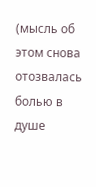(мысль об этом снова отозвалась болью в душе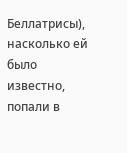Беллатрисы), насколько ей было известно, попали в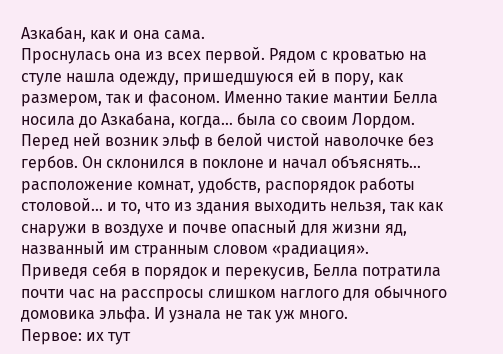Азкабан, как и она сама.
Проснулась она из всех первой. Рядом с кроватью на стуле нашла одежду, пришедшуюся ей в пору, как размером, так и фасоном. Именно такие мантии Белла носила до Азкабана, когда… была со своим Лордом.
Перед ней возник эльф в белой чистой наволочке без гербов. Он склонился в поклоне и начал объяснять… расположение комнат, удобств, распорядок работы столовой… и то, что из здания выходить нельзя, так как снаружи в воздухе и почве опасный для жизни яд, названный им странным словом «радиация».
Приведя себя в порядок и перекусив, Белла потратила почти час на расспросы слишком наглого для обычного домовика эльфа. И узнала не так уж много.
Первое: их тут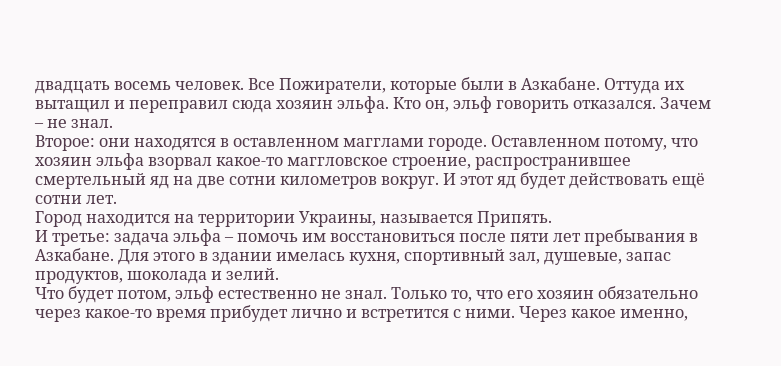двадцать восемь человек. Все Пожиратели, которые были в Азкабане. Оттуда их вытащил и переправил сюда хозяин эльфа. Кто он, эльф говорить отказался. Зачем – не знал.
Второе: они находятся в оставленном магглами городе. Оставленном потому, что хозяин эльфа взорвал какое-то маггловское строение, распространившее смертельный яд на две сотни километров вокруг. И этот яд будет действовать ещё сотни лет.
Город находится на территории Украины, называется Припять.
И третье: задача эльфа – помочь им восстановиться после пяти лет пребывания в Азкабане. Для этого в здании имелась кухня, спортивный зал, душевые, запас продуктов, шоколада и зелий.
Что будет потом, эльф естественно не знал. Только то, что его хозяин обязательно через какое-то время прибудет лично и встретится с ними. Через какое именно,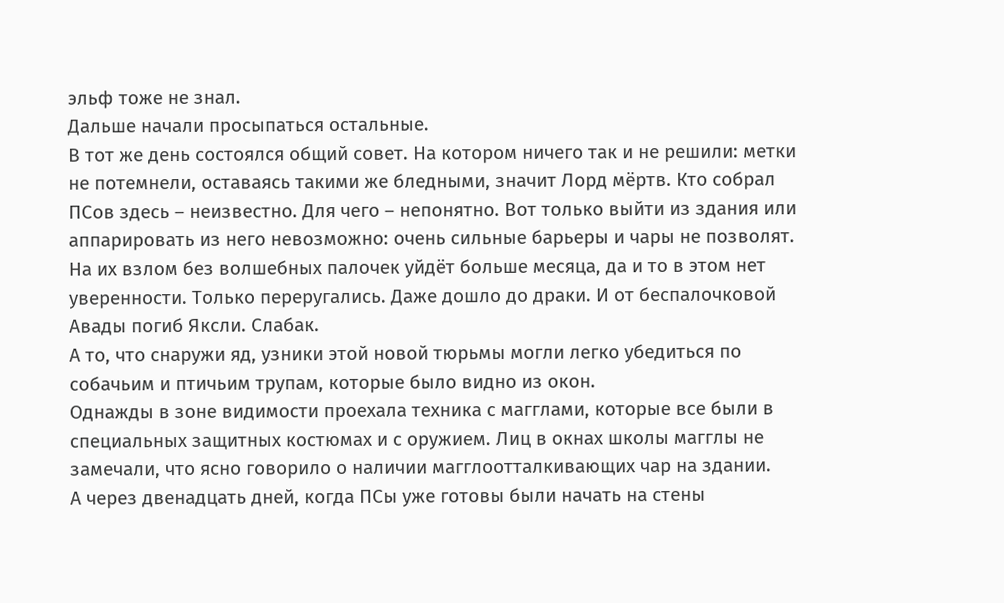эльф тоже не знал.
Дальше начали просыпаться остальные.
В тот же день состоялся общий совет. На котором ничего так и не решили: метки не потемнели, оставаясь такими же бледными, значит Лорд мёртв. Кто собрал ПСов здесь – неизвестно. Для чего – непонятно. Вот только выйти из здания или аппарировать из него невозможно: очень сильные барьеры и чары не позволят. На их взлом без волшебных палочек уйдёт больше месяца, да и то в этом нет уверенности. Только переругались. Даже дошло до драки. И от беспалочковой Авады погиб Яксли. Слабак.
А то, что снаружи яд, узники этой новой тюрьмы могли легко убедиться по собачьим и птичьим трупам, которые было видно из окон.
Однажды в зоне видимости проехала техника с магглами, которые все были в специальных защитных костюмах и с оружием. Лиц в окнах школы магглы не замечали, что ясно говорило о наличии магглоотталкивающих чар на здании.
А через двенадцать дней, когда ПСы уже готовы были начать на стены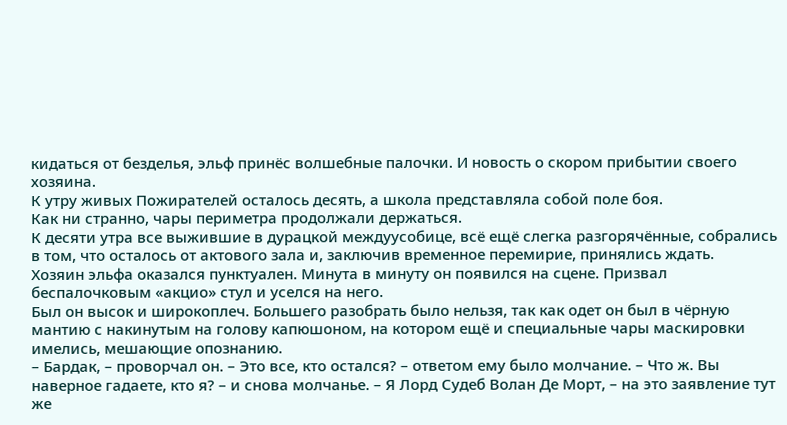кидаться от безделья, эльф принёс волшебные палочки. И новость о скором прибытии своего хозяина.
К утру живых Пожирателей осталось десять, а школа представляла собой поле боя.
Как ни странно, чары периметра продолжали держаться.
К десяти утра все выжившие в дурацкой междуусобице, всё ещё слегка разгорячённые, собрались в том, что осталось от актового зала и, заключив временное перемирие, принялись ждать.
Хозяин эльфа оказался пунктуален. Минута в минуту он появился на сцене. Призвал беспалочковым «акцио» стул и уселся на него.
Был он высок и широкоплеч. Большего разобрать было нельзя, так как одет он был в чёрную мантию с накинутым на голову капюшоном, на котором ещё и специальные чары маскировки имелись, мешающие опознанию.
– Бардак, – проворчал он. – Это все, кто остался? – ответом ему было молчание. – Что ж. Вы наверное гадаете, кто я? – и снова молчанье. – Я Лорд Судеб Волан Де Морт, – на это заявление тут же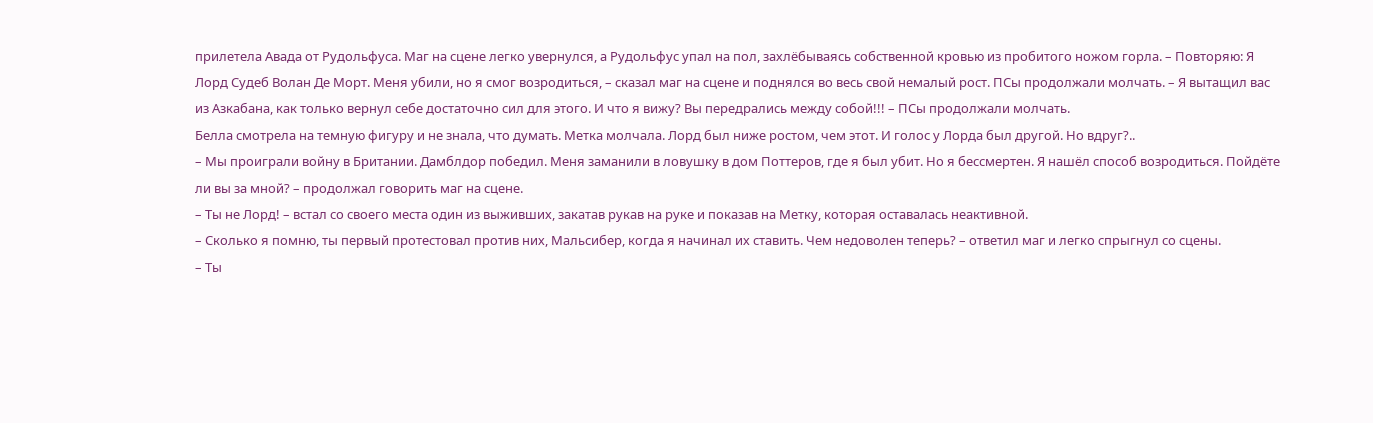прилетела Авада от Рудольфуса. Маг на сцене легко увернулся, а Рудольфус упал на пол, захлёбываясь собственной кровью из пробитого ножом горла. – Повторяю: Я Лорд Судеб Волан Де Морт. Меня убили, но я смог возродиться, – сказал маг на сцене и поднялся во весь свой немалый рост. ПСы продолжали молчать. – Я вытащил вас из Азкабана, как только вернул себе достаточно сил для этого. И что я вижу? Вы передрались между собой!!! – ПСы продолжали молчать.
Белла смотрела на темную фигуру и не знала, что думать. Метка молчала. Лорд был ниже ростом, чем этот. И голос у Лорда был другой. Но вдруг?..
– Мы проиграли войну в Британии. Дамблдор победил. Меня заманили в ловушку в дом Поттеров, где я был убит. Но я бессмертен. Я нашёл способ возродиться. Пойдёте ли вы за мной? – продолжал говорить маг на сцене.
– Ты не Лорд! – встал со своего места один из выживших, закатав рукав на руке и показав на Метку, которая оставалась неактивной.
– Сколько я помню, ты первый протестовал против них, Мальсибер, когда я начинал их ставить. Чем недоволен теперь? – ответил маг и легко спрыгнул со сцены.
– Ты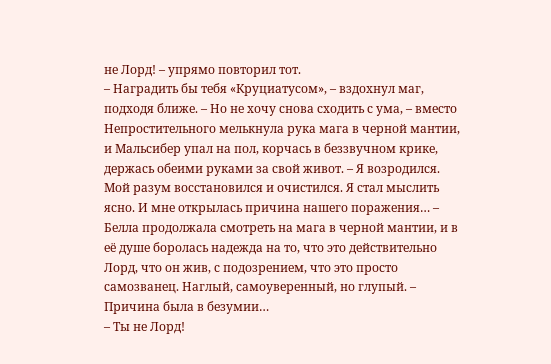не Лорд! – упрямо повторил тот.
– Наградить бы тебя «Круциатусом», – вздохнул маг, подходя ближе. – Но не хочу снова сходить с ума, – вместо Непростительного мелькнула рука мага в черной мантии, и Мальсибер упал на пол, корчась в беззвучном крике, держась обеими руками за свой живот. – Я возродился. Мой разум восстановился и очистился. Я стал мыслить ясно. И мне открылась причина нашего поражения… – Белла продолжала смотреть на мага в черной мантии, и в её душе боролась надежда на то, что это действительно Лорд, что он жив, с подозрением, что это просто самозванец. Наглый, самоуверенный, но глупый. – Причина была в безумии…
– Ты не Лорд!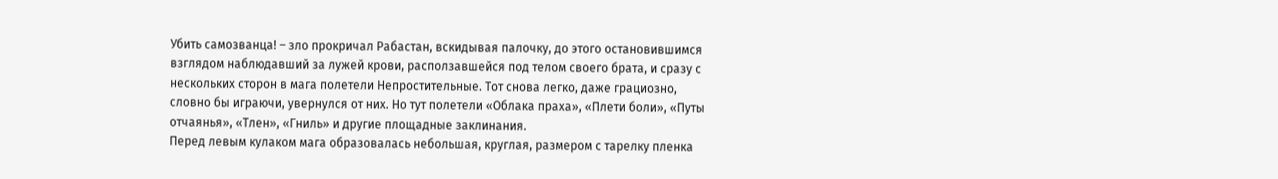Убить самозванца! – зло прокричал Рабастан, вскидывая палочку, до этого остановившимся взглядом наблюдавший за лужей крови, расползавшейся под телом своего брата, и сразу с нескольких сторон в мага полетели Непростительные. Тот снова легко, даже грациозно, словно бы играючи, увернулся от них. Но тут полетели «Облака праха», «Плети боли», «Путы отчаянья», «Тлен», «Гниль» и другие площадные заклинания.
Перед левым кулаком мага образовалась небольшая, круглая, размером с тарелку пленка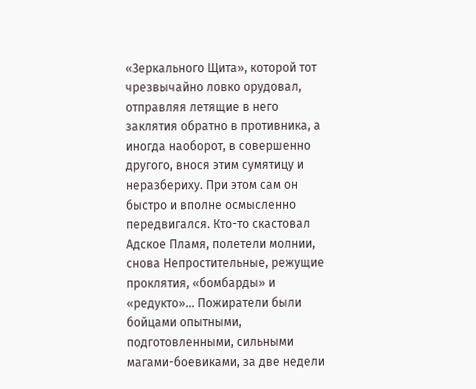«Зеркального Щита», которой тот чрезвычайно ловко орудовал, отправляя летящие в него заклятия обратно в противника, а иногда наоборот, в совершенно другого, внося этим сумятицу и неразбериху. При этом сам он быстро и вполне осмысленно передвигался. Кто-то скастовал Адское Пламя, полетели молнии, снова Непростительные, режущие проклятия, «бомбарды» и «редукто»… Пожиратели были бойцами опытными, подготовленными, сильными магами-боевиками, за две недели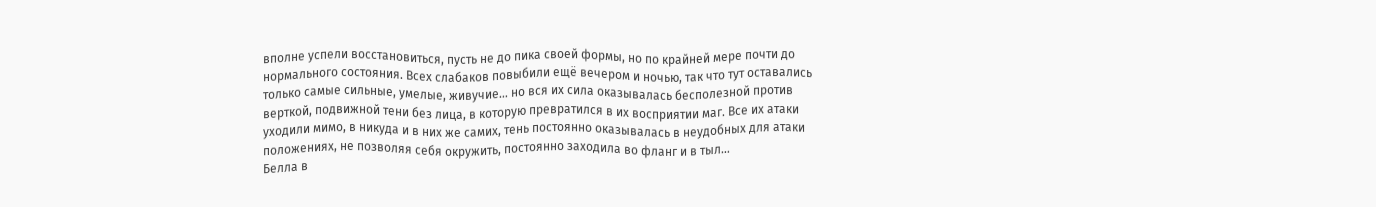вполне успели восстановиться, пусть не до пика своей формы, но по крайней мере почти до нормального состояния. Всех слабаков повыбили ещё вечером и ночью, так что тут оставались только самые сильные, умелые, живучие… но вся их сила оказывалась бесполезной против верткой, подвижной тени без лица, в которую превратился в их восприятии маг. Все их атаки уходили мимо, в никуда и в них же самих, тень постоянно оказывалась в неудобных для атаки положениях, не позволяя себя окружить, постоянно заходила во фланг и в тыл…
Белла в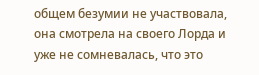общем безумии не участвовала, она смотрела на своего Лорда и уже не сомневалась, что это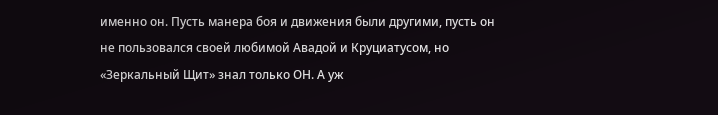именно он. Пусть манера боя и движения были другими, пусть он не пользовался своей любимой Авадой и Круциатусом, но «Зеркальный Щит» знал только ОН. А уж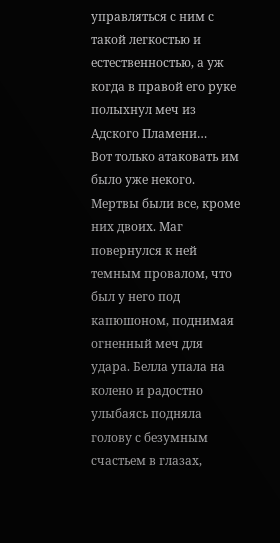управляться с ним с такой легкостью и естественностью, а уж когда в правой его руке полыхнул меч из Адского Пламени…
Вот только атаковать им было уже некого. Мертвы были все, кроме них двоих. Маг повернулся к ней темным провалом, что был у него под капюшоном, поднимая огненный меч для удара. Белла упала на колено и радостно улыбаясь подняла голову с безумным счастьем в глазах,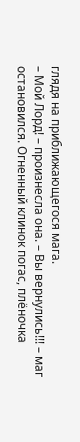глядя на приближающегося мага.
– Мой Лорд! – произнесла она. – Вы вернулись!!! – маг остановился. Огненный клинок погас, плёночка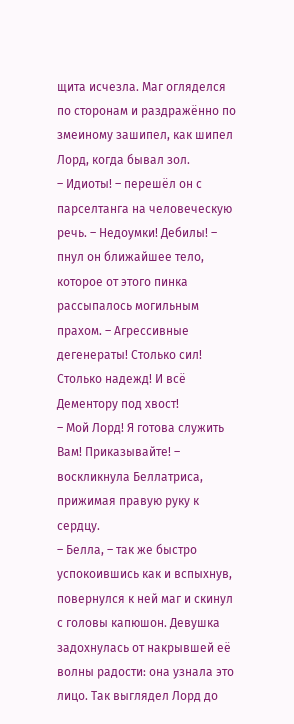щита исчезла. Маг огляделся по сторонам и раздражённо по змеиному зашипел, как шипел Лорд, когда бывал зол.
– Идиоты! – перешёл он с парселтанга на человеческую речь. – Недоумки! Дебилы! – пнул он ближайшее тело, которое от этого пинка рассыпалось могильным прахом. – Агрессивные дегенераты! Столько сил! Столько надежд! И всё Дементору под хвост!
– Мой Лорд! Я готова служить Вам! Приказывайте! – воскликнула Беллатриса, прижимая правую руку к сердцу.
– Белла, – так же быстро успокоившись как и вспыхнув, повернулся к ней маг и скинул с головы капюшон. Девушка задохнулась от накрывшей её волны радости: она узнала это лицо. Так выглядел Лорд до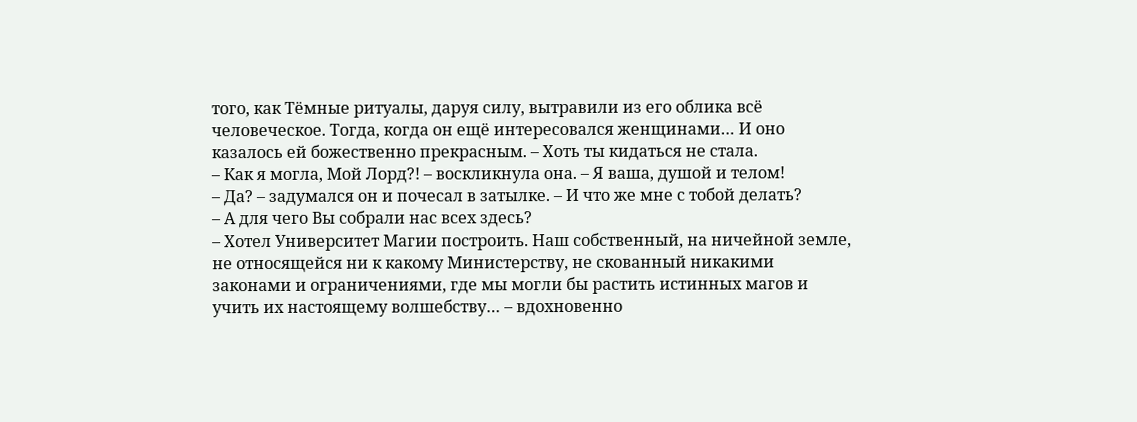того, как Тёмные ритуалы, даруя силу, вытравили из его облика всё человеческое. Тогда, когда он ещё интересовался женщинами… И оно казалось ей божественно прекрасным. – Хоть ты кидаться не стала.
– Как я могла, Мой Лорд?! – воскликнула она. – Я ваша, душой и телом!
– Да? – задумался он и почесал в затылке. – И что же мне с тобой делать?
– А для чего Вы собрали нас всех здесь?
– Хотел Университет Магии построить. Наш собственный, на ничейной земле, не относящейся ни к какому Министерству, не скованный никакими законами и ограничениями, где мы могли бы растить истинных магов и учить их настоящему волшебству… – вдохновенно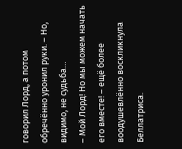говорил Лорд, а потом обречённо уронил руки. – Но, видимо, не судьба…
– Мой Лорд! Но мы можем начать его вместе! – ещё более воодушевлённо воскликнула Беллатриса.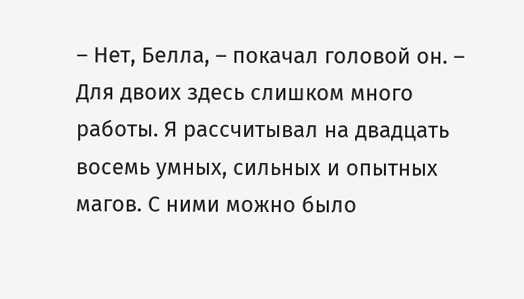– Нет, Белла, – покачал головой он. – Для двоих здесь слишком много работы. Я рассчитывал на двадцать восемь умных, сильных и опытных магов. С ними можно было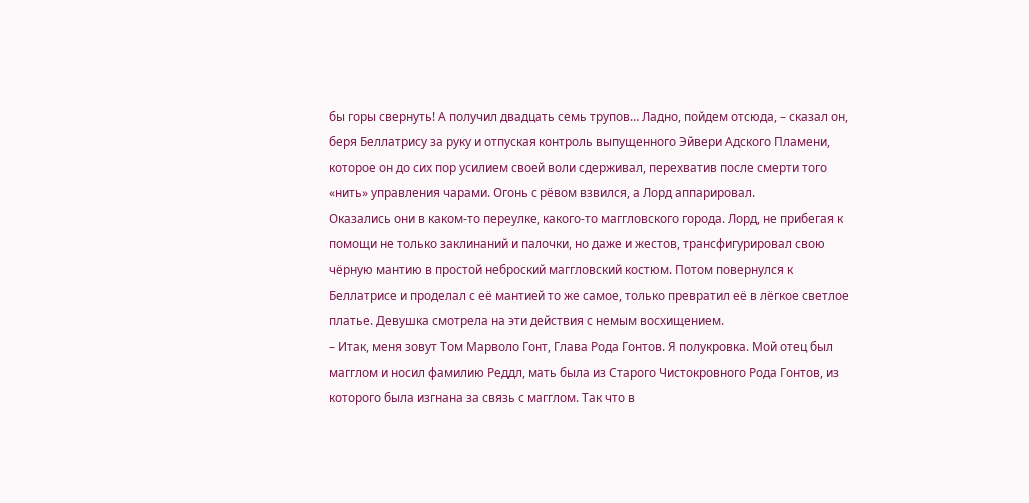бы горы свернуть! А получил двадцать семь трупов… Ладно, пойдем отсюда, – сказал он, беря Беллатрису за руку и отпуская контроль выпущенного Эйвери Адского Пламени, которое он до сих пор усилием своей воли сдерживал, перехватив после смерти того «нить» управления чарами. Огонь с рёвом взвился, а Лорд аппарировал.
Оказались они в каком-то переулке, какого-то маггловского города. Лорд, не прибегая к помощи не только заклинаний и палочки, но даже и жестов, трансфигурировал свою чёрную мантию в простой неброский маггловский костюм. Потом повернулся к Беллатрисе и проделал с её мантией то же самое, только превратил её в лёгкое светлое платье. Девушка смотрела на эти действия с немым восхищением.
– Итак, меня зовут Том Марволо Гонт, Глава Рода Гонтов. Я полукровка. Мой отец был магглом и носил фамилию Реддл, мать была из Старого Чистокровного Рода Гонтов, из которого была изгнана за связь с магглом. Так что в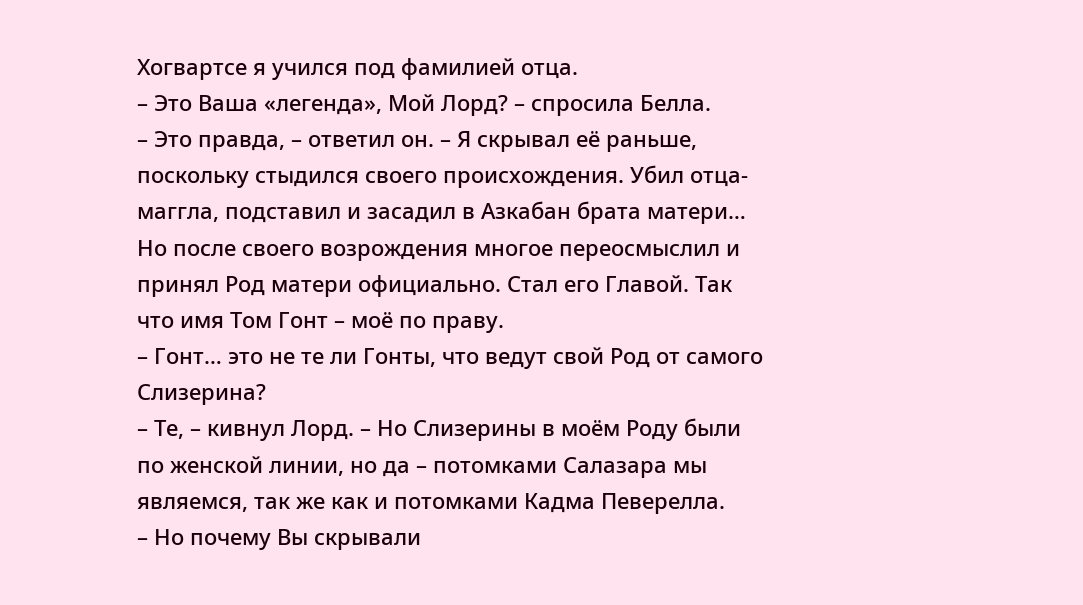Хогвартсе я учился под фамилией отца.
– Это Ваша «легенда», Мой Лорд? – спросила Белла.
– Это правда, – ответил он. – Я скрывал её раньше, поскольку стыдился своего происхождения. Убил отца-маггла, подставил и засадил в Азкабан брата матери… Но после своего возрождения многое переосмыслил и принял Род матери официально. Стал его Главой. Так что имя Том Гонт – моё по праву.
– Гонт… это не те ли Гонты, что ведут свой Род от самого Слизерина?
– Те, – кивнул Лорд. – Но Слизерины в моём Роду были по женской линии, но да – потомками Салазара мы являемся, так же как и потомками Кадма Певерелла.
– Но почему Вы скрывали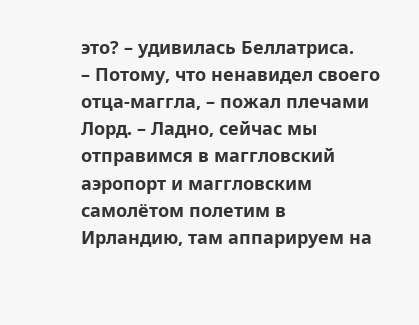это? – удивилась Беллатриса.
– Потому, что ненавидел своего отца-маггла, – пожал плечами Лорд. – Ладно, сейчас мы отправимся в маггловский аэропорт и маггловским самолётом полетим в Ирландию, там аппарируем на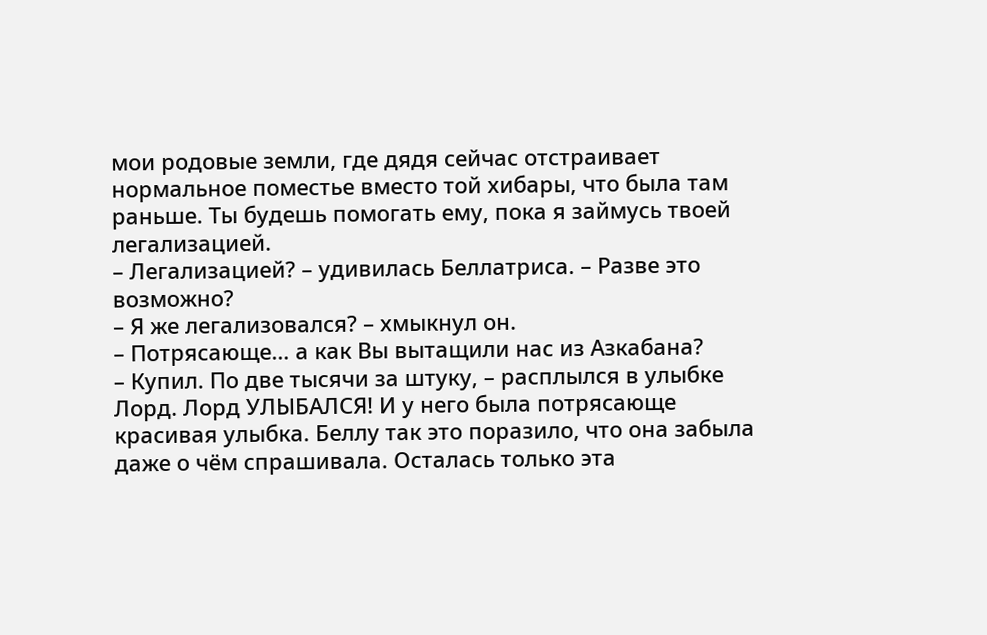мои родовые земли, где дядя сейчас отстраивает нормальное поместье вместо той хибары, что была там раньше. Ты будешь помогать ему, пока я займусь твоей легализацией.
– Легализацией? – удивилась Беллатриса. – Разве это возможно?
– Я же легализовался? – хмыкнул он.
– Потрясающе… а как Вы вытащили нас из Азкабана?
– Купил. По две тысячи за штуку, – расплылся в улыбке Лорд. Лорд УЛЫБАЛСЯ! И у него была потрясающе красивая улыбка. Беллу так это поразило, что она забыла даже о чём спрашивала. Осталась только эта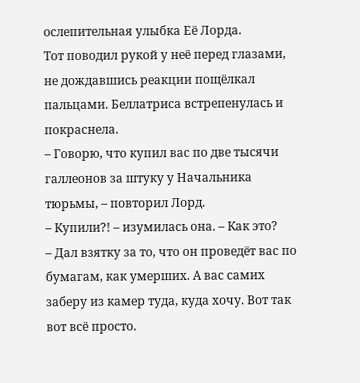ослепительная улыбка Её Лорда.
Тот поводил рукой у неё перед глазами, не дождавшись реакции пощёлкал пальцами. Беллатриса встрепенулась и покраснела.
– Говорю, что купил вас по две тысячи галлеонов за штуку у Начальника тюрьмы, – повторил Лорд.
– Купили?! – изумилась она. – Как это?
– Дал взятку за то, что он проведёт вас по бумагам, как умерших. А вас самих заберу из камер туда, куда хочу. Вот так вот всё просто.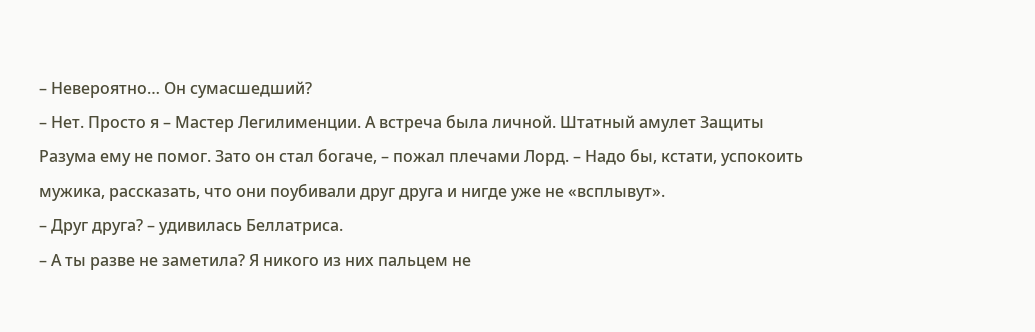– Невероятно… Он сумасшедший?
– Нет. Просто я – Мастер Легилименции. А встреча была личной. Штатный амулет Защиты Разума ему не помог. Зато он стал богаче, – пожал плечами Лорд. – Надо бы, кстати, успокоить мужика, рассказать, что они поубивали друг друга и нигде уже не «всплывут».
– Друг друга? – удивилась Беллатриса.
– А ты разве не заметила? Я никого из них пальцем не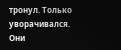тронул. Только уворачивался. Они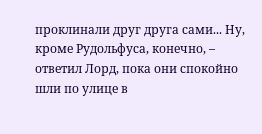проклинали друг друга сами... Ну, кроме Рудольфуса, конечно, – ответил Лорд, пока они спокойно шли по улице в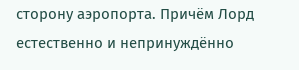сторону аэропорта. Причём Лорд естественно и непринуждённо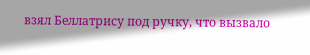взял Беллатрису под ручку, что вызвало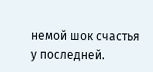немой шок счастья у последней.